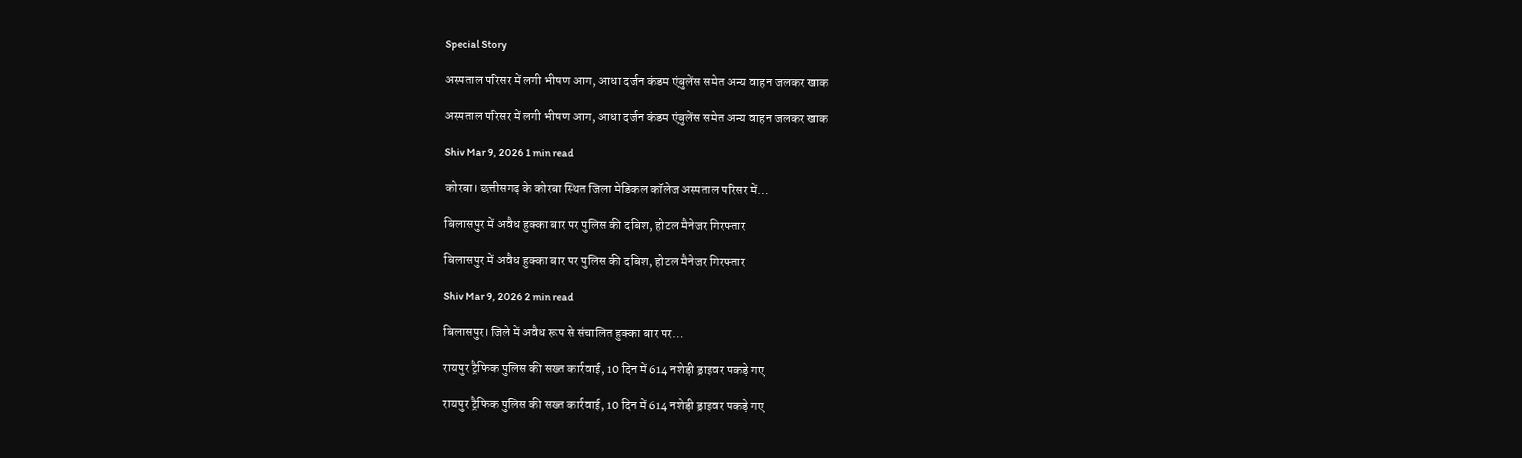Special Story

अस्पताल परिसर में लगी भीषण आग, आधा दर्जन कंडम एंबुलेंस समेत अन्य वाहन जलकर खाक

अस्पताल परिसर में लगी भीषण आग, आधा दर्जन कंडम एंबुलेंस समेत अन्य वाहन जलकर खाक

Shiv Mar 9, 2026 1 min read

कोरबा। छत्तीसगढ़ के कोरबा स्थित जिला मेडिकल कॉलेज अस्पताल परिसर में…

बिलासपुर में अवैध हुक्का बार पर पुलिस की दबिश, होटल मैनेजर गिरफ्तार

बिलासपुर में अवैध हुक्का बार पर पुलिस की दबिश, होटल मैनेजर गिरफ्तार

Shiv Mar 9, 2026 2 min read

बिलासपुर। जिले में अवैध रूप से संचालित हुक्का बार पर…

रायपुर ट्रैफिक पुलिस की सख्त कार्रवाई, 10 दिन में 614 नशेड़ी ड्राइवर पकड़े गए

रायपुर ट्रैफिक पुलिस की सख्त कार्रवाई, 10 दिन में 614 नशेड़ी ड्राइवर पकड़े गए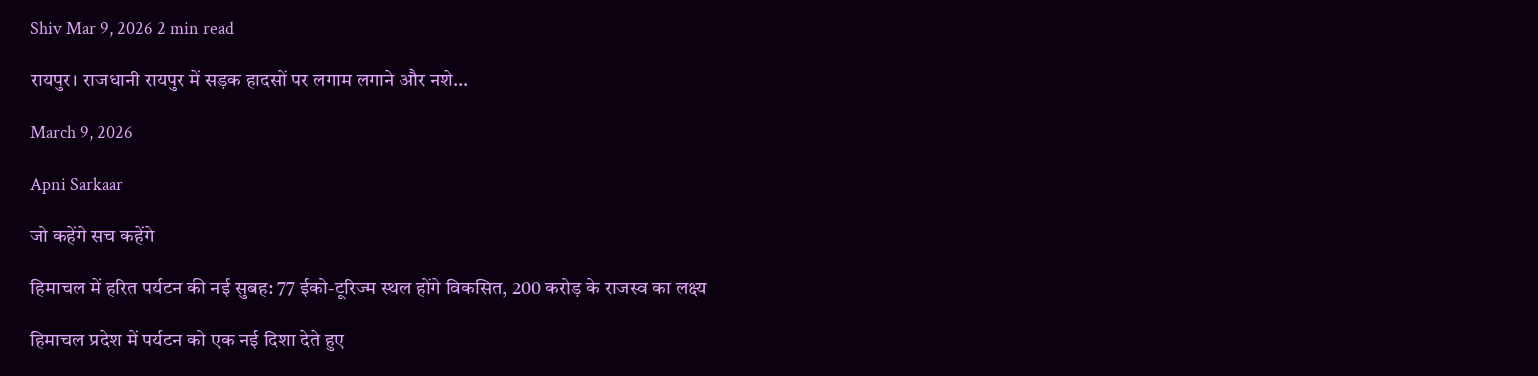Shiv Mar 9, 2026 2 min read

रायपुर। राजधानी रायपुर में सड़क हादसों पर लगाम लगाने और नशे…

March 9, 2026

Apni Sarkaar

जो कहेंगे सच कहेंगे

हिमाचल में हरित पर्यटन की नई सुबह: 77 ईको-टूरिज्म स्थल होंगे विकसित, 200 करोड़ के राजस्व का लक्ष्य

हिमाचल प्रदेश में पर्यटन को एक नई दिशा देते हुए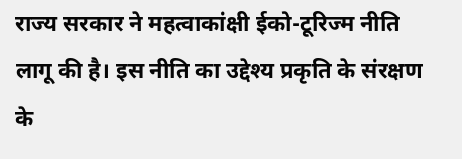राज्य सरकार ने महत्वाकांक्षी ईको-टूरिज्म नीति लागू की है। इस नीति का उद्देश्य प्रकृति के संरक्षण के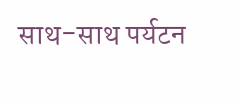साथ-साथ पर्यटन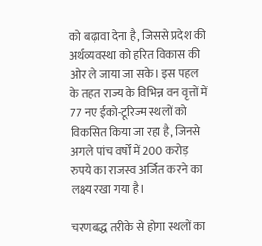को बढ़ावा देना है, जिससे प्रदेश की अर्थव्यवस्था को हरित विकास की ओर ले जाया जा सके। इस पहल के तहत राज्य के विभिन्न वन वृत्तों में 77 नए ईको-टूरिज्म स्थलों को विकसित किया जा रहा है, जिनसे अगले पांच वर्षों में 200 करोड़ रुपये का राजस्व अर्जित करने का लक्ष्य रखा गया है।

चरणबद्ध तरीके से होगा स्थलों का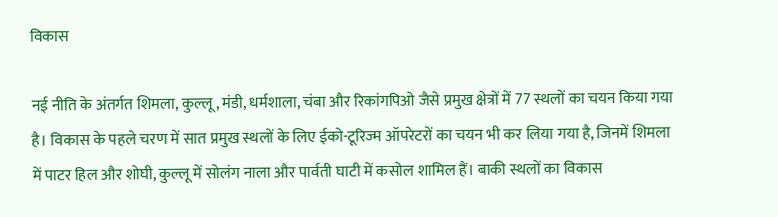विकास

नई नीति के अंतर्गत शिमला, कुल्लू, मंडी, धर्मशाला, चंबा और रिकांगपिओ जैसे प्रमुख क्षेत्रों में 77 स्थलों का चयन किया गया है। विकास के पहले चरण में सात प्रमुख स्थलों के लिए ईको-टूरिज्म ऑपरेटरों का चयन भी कर लिया गया है, जिनमें शिमला में पाटर हिल और शोघी, कुल्लू में सोलंग नाला और पार्वती घाटी में कसोल शामिल हैं। बाकी स्थलों का विकास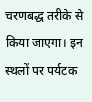चरणबद्ध तरीके से किया जाएगा। इन स्थलों पर पर्यटक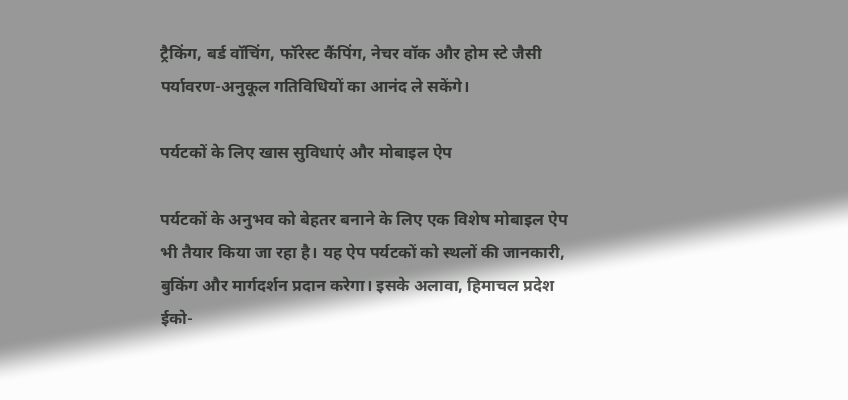ट्रैकिंग, बर्ड वॉचिंग, फॉरेस्ट कैंपिंग, नेचर वॉक और होम स्टे जैसी पर्यावरण-अनुकूल गतिविधियों का आनंद ले सकेंगे।

पर्यटकों के लिए खास सुविधाएं और मोबाइल ऐप

पर्यटकों के अनुभव को बेहतर बनाने के लिए एक विशेष मोबाइल ऐप भी तैयार किया जा रहा है। यह ऐप पर्यटकों को स्थलों की जानकारी, बुकिंग और मार्गदर्शन प्रदान करेगा। इसके अलावा, हिमाचल प्रदेश ईको-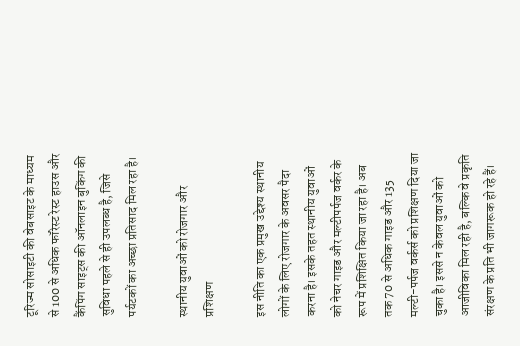टूरिज्म सोसाइटी की वेबसाइट के माध्यम से 100 से अधिक फॉरेस्ट रेस्ट हाउस और कैंपिंग साइट्स की ऑनलाइन बुकिंग की सुविधा पहले से ही उपलब्ध है, जिसे पर्यटकों का अच्छा प्रतिसाद मिल रहा है।

स्थानीय युवाओं को रोजगार और प्रशिक्षण

इस नीति का एक प्रमुख उद्देश्य स्थानीय लोगों के लिए रोजगार के अवसर पैदा करना है। इसके तहत स्थानीय युवाओं को नेचर गाइड और मल्टीपर्पज वर्कर के रूप में प्रशिक्षित किया जा रहा है। अब तक 70 से अधिक गाइड और 135 मल्टी-पर्पज वर्कर्स को प्रशिक्षण दिया जा चुका है। इससे न केवल युवाओं को आजीविका मिल रही है, बल्कि वे प्रकृति संरक्षण के प्रति भी जागरूक हो रहे हैं।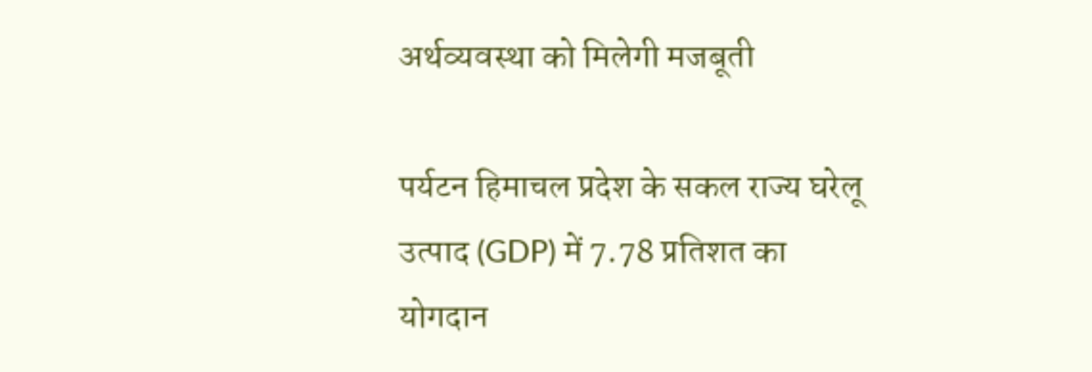अर्थव्यवस्था को मिलेगी मजबूती

पर्यटन हिमाचल प्रदेश के सकल राज्य घरेलू उत्पाद (GDP) में 7.78 प्रतिशत का योगदान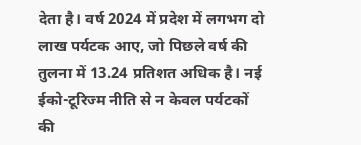देता है। वर्ष 2024 में प्रदेश में लगभग दो लाख पर्यटक आए, जो पिछले वर्ष की तुलना में 13.24 प्रतिशत अधिक है। नई ईको-टूरिज्म नीति से न केवल पर्यटकों की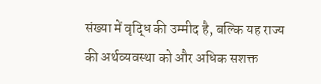संख्या में वृद्धि की उम्मीद है, बल्कि यह राज्य की अर्थव्यवस्था को और अधिक सशक्त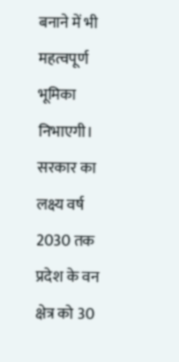बनाने में भी महत्वपूर्ण भूमिका निभाएगी। सरकार का लक्ष्य वर्ष 2030 तक प्रदेश के वन क्षेत्र को 30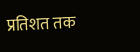प्रतिशत तक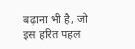बढ़ाना भी है, जो इस हरित पहल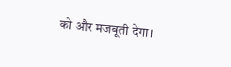को और मजबूती देगा।